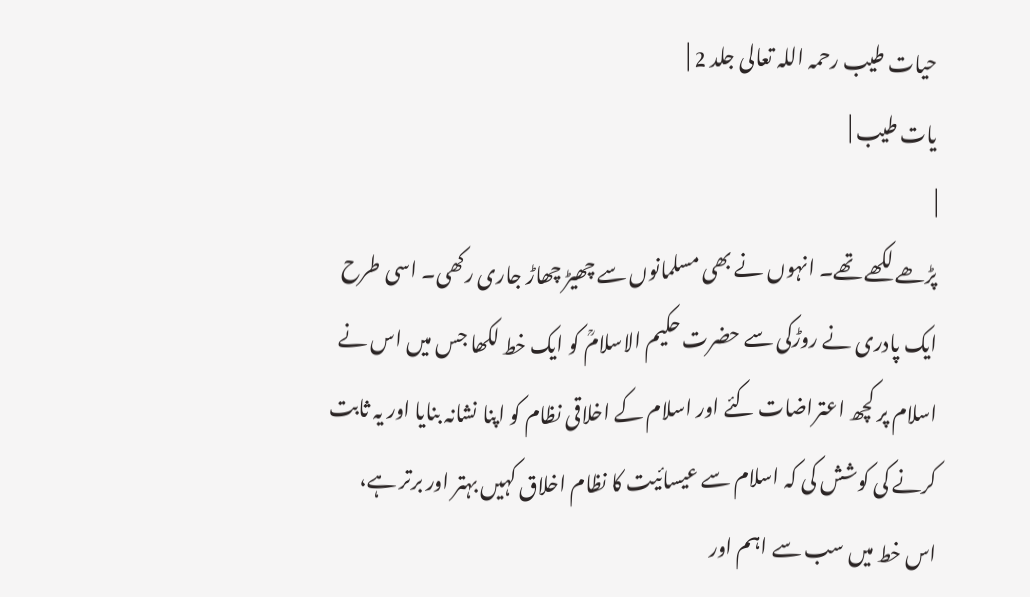حیات طیب رحمہ اللہ تعالی جلد 2 |
یات طیب |
|
پڑھے لکھے تھے۔ انہوں نے بھی مسلمانوں سے چھیڑ چھاڑ جاری رکھی۔ اسی طرح ایک پادری نے روڑکی سے حضرت حکیم الاسلامؒ کو ایک خط لکھا جس میں اس نے اسلام پر کچھ اعتراضات کئے اور اسلام کے اخلاقی نظام کو اپنا نشانہ بنایا اور یہ ثابت کرنے کی کوشش کی کہ اسلام سے عیسائیت کا نظام اخلاق کہیں بہتر اور برتر ہے، اس خط میں سب سے اہم اور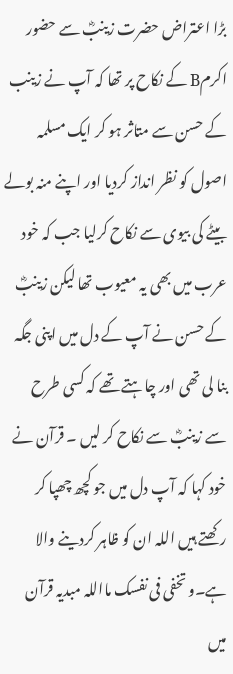بڑا اعتراض حضرت زینبؓ سے حضور اکرمB کے نکاح پر تھا کہ آپ نے زینب کے حسن سے متاثر ہو کر ایک مسلمہ اصول کو نظر انداز کردیا اور اپنے منہ بولے بیٹے کی بیوی سے نکاح کرلیا جب کہ خود عرب میں بھی یہ معیوب تھا لیکن زینبؓ کے حسن نے آپ کے دل میں اپنی جگہ بنا لی تھی اور چاہتے تھے کہ کسی طرح سے زینبؓ سے نکاح کر لیں ۔ قرآن نے خود کہا کہ آپ دل میں جو کچھ چھپا کر رکھتے ہیں اللہ ان کو ظاہر کردینے والا ہے۔و تخفی فی نفسک مااللہ مبدیہ قرآن میں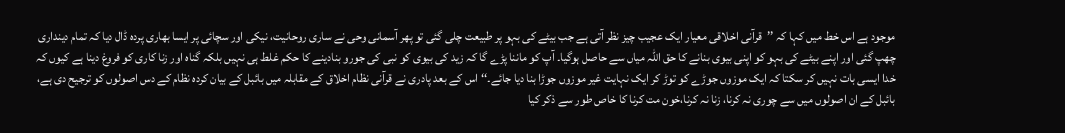موجود ہے اس خط میں کہا کہ ’’قرآنی اخلاقی معیار ایک عجیب چیز نظر آتی ہے جب بیٹے کی بہو پر طبیعت چلی گئی تو پھر آسمانی وحی نے ساری روحانیت، نیکی اور سچائی پر ایسا بھاری پردہ ڈال دیا کہ تمام دینداری چھپ گئی اور اپنے بیٹے کی بہو کو اپنی بیوی بنانے کا حق اللہ میاں سے حاصل ہوگیا۔ آپ کو ماننا پڑے گا کہ زید کی بیوی کو نبی کی جورو بنادینے کا حکم غلط ہی نہیں بلکہ گناہ اور زنا کاری کو فروغ دینا ہے کیوں کہ خدا ایسی بات نہیں کر سکتا کہ ایک موزوں جوڑے کو توڑ کر ایک نہایت غیر موزوں جوڑا بنا دیا جائے۔‘‘ اس کے بعد پادری نے قرآنی نظام اخلاق کے مقابلہ میں بائبل کے بیان کردہ نظام کے دس اصولوں کو ترجیح دی ہے، بائبل کے ان اصولوں میں سے چوری نہ کرنا، زنا نہ کرنا،خون مت کرنا کا خاص طور سے ذکر کیا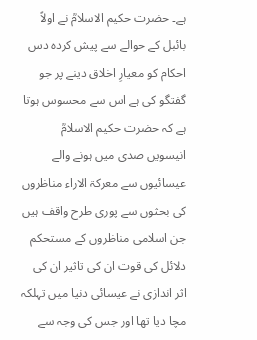ہے۔ حضرت حکیم الاسلامؒ نے اولاً بائبل کے حوالے سے پیش کردہ دس احکام کو معیارِ اخلاق دینے پر جو گفتگو کی ہے اس سے محسوس ہوتا ہے کہ حضرت حکیم الاسلامؒ انیسویں صدی میں ہونے والے عیسائیوں سے معرکۃ الاراء مناظروں کی بحثوں سے پوری طرح واقف ہیں جن اسلامی مناظروں کے مستحکم دلائل کی قوت ان کی تاثیر ان کی اثر اندازی نے عیسائی دنیا میں تہلکہ مچا دیا تھا اور جس کی وجہ سے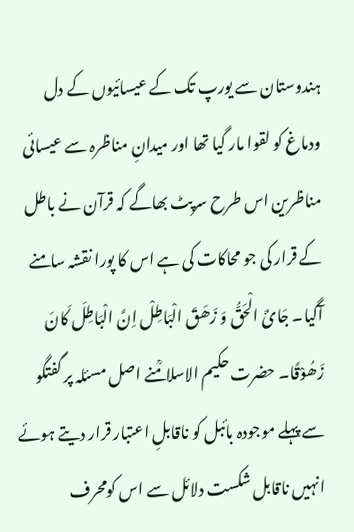ہندوستان سے یورپ تک کے عیسائیوں کے دل ودماغ کو لقوا مار گیا تھا اور میدانِ مناظرہ سے عیسائی مناظرین اس طرح سرپٹ بھاگے کہ قرآن نے باطل کے قرار کی جو محاکات کی ہے اس کا پورا نقشہ سامنے آگیا۔ جَائَ الْحَقُّ وَ زَھَقَ الْبَاطِلْ اِنَّ الْبَاطِلَ کَانَ زَھُوْقًا۔ حضرت حکیم الاسلامؒنے اصل مسئلہ پر گفتگو سے پہلے موجودہ بائبل کو ناقابلِ اعتبار قرار دیتے ہوئے انہیں ناقابل شکست دلائل سے اس کومحرف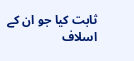ثابت کیا جو ان کے اسلاف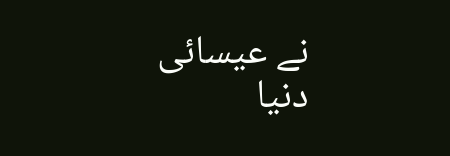نے عیسائی دنیا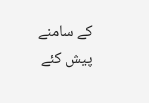کے سامنے پیش کئے